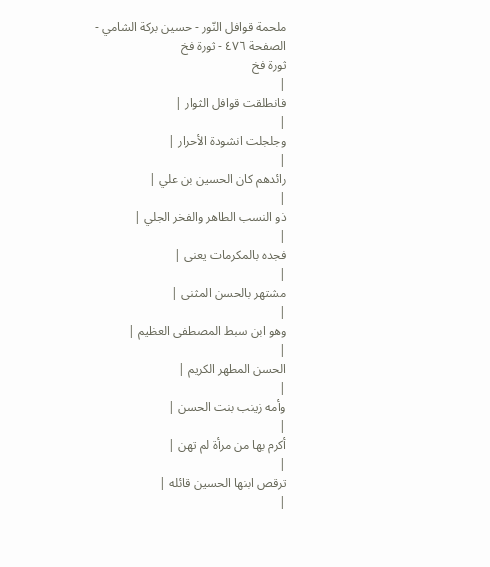ملحمة قوافل النّور - حسين بركة الشامي - الصفحة ٤٧٦ - ثورة فخ
ثورة فخ
|
فانطلقت قوافل الثوار |
|
وجلجلت انشودة الأحرار |
|
رائدهم كان الحسين بن علي |
|
ذو النسب الطاهر والفخر الجلي |
|
فجده بالمكرمات يعنى |
|
مشتهر بالحسن المثنى |
|
وهو ابن سبط المصطفى العظيم |
|
الحسن المطهر الكريم |
|
وأمه زينب بنت الحسن |
|
أكرم بها من مرأة لم تهن |
|
ترقص ابنها الحسين قائله |
|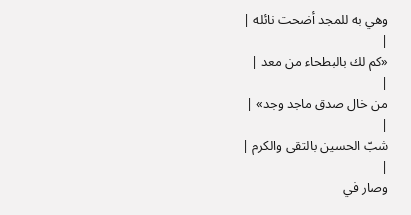وهي به للمجد أضحت نائله |
|
«كم لك بالبطحاء من معد |
|
من خال صدق ماجد وجد» |
|
شبّ الحسين بالتقى والكرم |
|
وصار في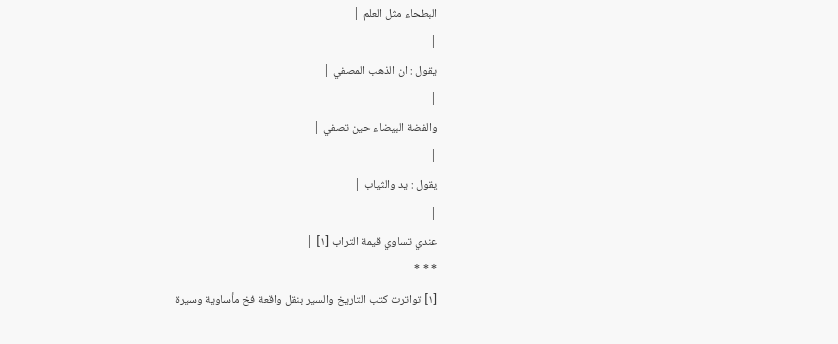البطحاء مثل العلم |
|
يقول : ان الذهب المصفي |
|
والفضة البيضاء حين تصفي |
|
يقول : يد والثياب |
|
عندي تساوي قيمة التراب [١] |
* * *
[١] تواترت كتب التاريخ والسير بنقل واقعة فخ مأساوية وسيرة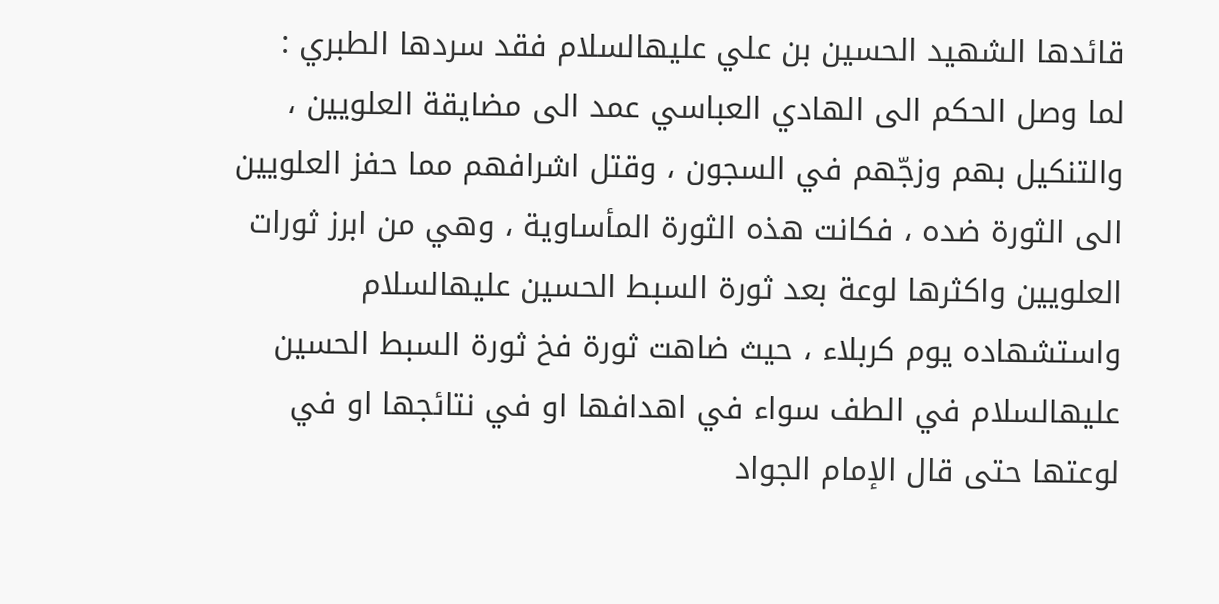قائدها الشهيد الحسين بن علي عليهالسلام فقد سردها الطبري :
لما وصل الحكم الى الهادي العباسي عمد الى مضايقة العلويين ، والتنكيل بهم وزجّهم في السجون ، وقتل اشرافهم مما حفز العلويين الى الثورة ضده ، فكانت هذه الثورة المأساوية ، وهي من ابرز ثورات العلويين واكثرها لوعة بعد ثورة السبط الحسين عليهالسلام واستشهاده يوم كربلاء ، حيث ضاهت ثورة فخ ثورة السبط الحسين عليهالسلام في الطف سواء في اهدافها او في نتائجها او في لوعتها حتى قال الإمام الجواد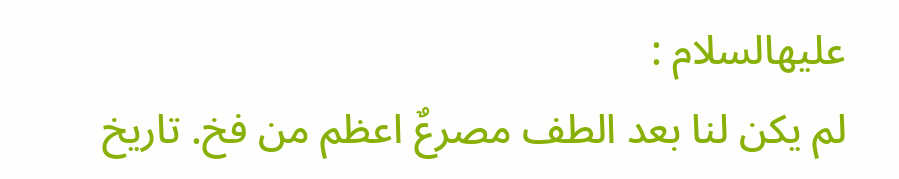عليهالسلام :
لم يكن لنا بعد الطف مصرعٌ اعظم من فخ. تاريخ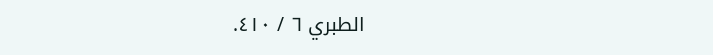الطبري ٦ / ٤١٠.